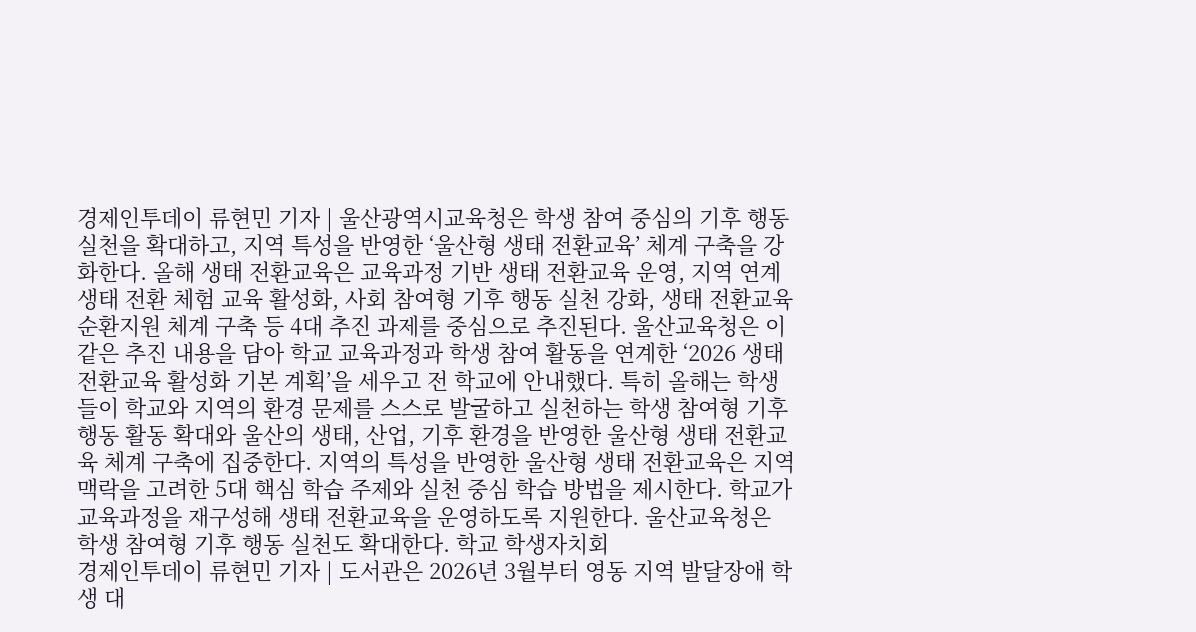경제인투데이 류현민 기자 | 울산광역시교육청은 학생 참여 중심의 기후 행동 실천을 확대하고, 지역 특성을 반영한 ‘울산형 생태 전환교육’ 체계 구축을 강화한다. 올해 생태 전환교육은 교육과정 기반 생태 전환교육 운영, 지역 연계 생태 전환 체험 교육 활성화, 사회 참여형 기후 행동 실천 강화, 생태 전환교육 순환지원 체계 구축 등 4대 추진 과제를 중심으로 추진된다. 울산교육청은 이 같은 추진 내용을 담아 학교 교육과정과 학생 참여 활동을 연계한 ‘2026 생태 전환교육 활성화 기본 계획’을 세우고 전 학교에 안내했다. 특히 올해는 학생들이 학교와 지역의 환경 문제를 스스로 발굴하고 실천하는 학생 참여형 기후 행동 활동 확대와 울산의 생태, 산업, 기후 환경을 반영한 울산형 생태 전환교육 체계 구축에 집중한다. 지역의 특성을 반영한 울산형 생태 전환교육은 지역 맥락을 고려한 5대 핵심 학습 주제와 실천 중심 학습 방법을 제시한다. 학교가 교육과정을 재구성해 생태 전환교육을 운영하도록 지원한다. 울산교육청은 학생 참여형 기후 행동 실천도 확대한다. 학교 학생자치회
경제인투데이 류현민 기자 | 도서관은 2026년 3월부터 영동 지역 발달장애 학생 대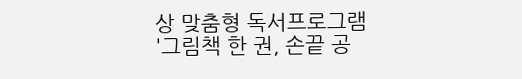상 맞춤형 독서프로그램 '그림책 한 권, 손끝 공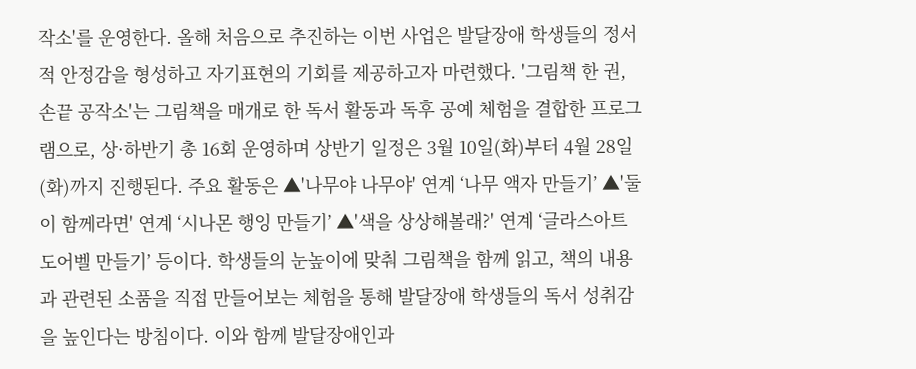작소'를 운영한다. 올해 처음으로 추진하는 이번 사업은 발달장애 학생들의 정서적 안정감을 형성하고 자기표현의 기회를 제공하고자 마련했다. '그림책 한 권, 손끝 공작소'는 그림책을 매개로 한 독서 활동과 독후 공예 체험을 결합한 프로그램으로, 상·하반기 총 16회 운영하며 상반기 일정은 3월 10일(화)부터 4월 28일(화)까지 진행된다. 주요 활동은 ▲'나무야 나무야' 연계 ‘나무 액자 만들기’ ▲'둘이 함께라면' 연계 ‘시나몬 행잉 만들기’ ▲'색을 상상해볼래?' 연계 ‘글라스아트 도어벨 만들기’ 등이다. 학생들의 눈높이에 맞춰 그림책을 함께 읽고, 책의 내용과 관련된 소품을 직접 만들어보는 체험을 통해 발달장애 학생들의 독서 성취감을 높인다는 방침이다. 이와 함께 발달장애인과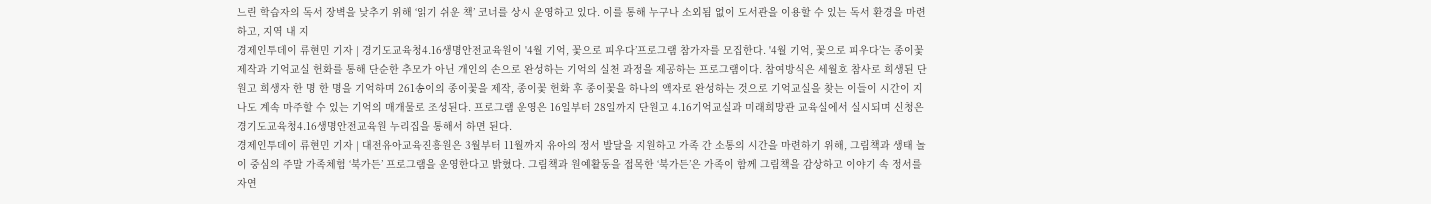느린 학습자의 독서 장벽을 낮추기 위해 ‘읽기 쉬운 책’ 코너를 상시 운영하고 있다. 이를 통해 누구나 소외됨 없이 도서관을 이용할 수 있는 독서 환경을 마련하고, 지역 내 지
경제인투데이 류현민 기자 | 경기도교육청4.16생명안전교육원이 '4월 기억, 꽃으로 피우다’프로그램 참가자를 모집한다. '4월 기억, 꽃으로 피우다’는 종이꽃 제작과 기억교실 헌화를 통해 단순한 추모가 아닌 개인의 손으로 완성하는 기억의 실천 과정을 제공하는 프로그램이다. 참여방식은 세월호 참사로 희생된 단원고 희생자 한 명 한 명을 기억하며 261송이의 종이꽃을 제작, 종이꽃 헌화 후 종이꽃을 하나의 액자로 완성하는 것으로 기억교실을 찾는 이들이 시간이 지나도 계속 마주할 수 있는 기억의 매개물로 조성된다. 프로그램 운영은 16일부터 28일까지 단원고 4.16기억교실과 미래희망관 교육실에서 실시되며 신청은 경기도교육청4.16생명안전교육원 누리집을 통해서 하면 된다.
경제인투데이 류현민 기자 | 대전유아교육진흥원은 3월부터 11월까지 유아의 정서 발달을 지원하고 가족 간 소통의 시간을 마련하기 위해, 그림책과 생태 놀이 중심의 주말 가족체험 ‘북가든’ 프로그램을 운영한다고 밝혔다. 그림책과 원예활동을 접목한 ‘북가든’은 가족이 함께 그림책을 감상하고 이야기 속 정서를 자연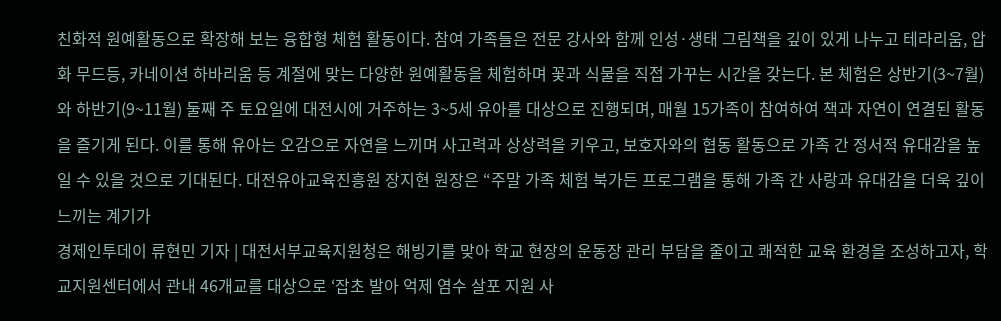친화적 원예활동으로 확장해 보는 융합형 체험 활동이다. 참여 가족들은 전문 강사와 함께 인성·생태 그림책을 깊이 있게 나누고 테라리움, 압화 무드등, 카네이션 하바리움 등 계절에 맞는 다양한 원예활동을 체험하며 꽃과 식물을 직접 가꾸는 시간을 갖는다. 본 체험은 상반기(3~7월)와 하반기(9~11월) 둘째 주 토요일에 대전시에 거주하는 3~5세 유아를 대상으로 진행되며, 매월 15가족이 참여하여 책과 자연이 연결된 활동을 즐기게 된다. 이를 통해 유아는 오감으로 자연을 느끼며 사고력과 상상력을 키우고, 보호자와의 협동 활동으로 가족 간 정서적 유대감을 높일 수 있을 것으로 기대된다. 대전유아교육진흥원 장지현 원장은 “주말 가족 체험 북가든 프로그램을 통해 가족 간 사랑과 유대감을 더욱 깊이 느끼는 계기가
경제인투데이 류현민 기자 | 대전서부교육지원청은 해빙기를 맞아 학교 현장의 운동장 관리 부담을 줄이고 쾌적한 교육 환경을 조성하고자, 학교지원센터에서 관내 46개교를 대상으로 ‘잡초 발아 억제 염수 살포 지원 사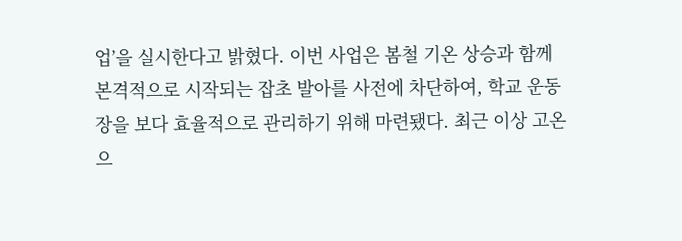업’을 실시한다고 밝혔다. 이번 사업은 봄철 기온 상승과 함께 본격적으로 시작되는 잡초 발아를 사전에 차단하여, 학교 운동장을 보다 효율적으로 관리하기 위해 마련됐다. 최근 이상 고온으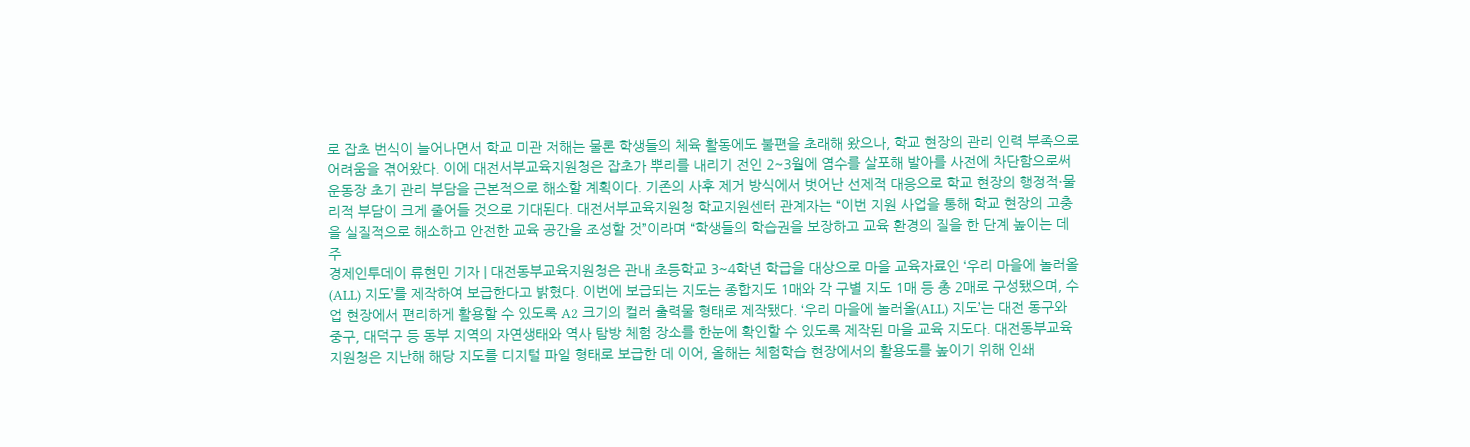로 잡초 번식이 늘어나면서 학교 미관 저해는 물론 학생들의 체육 활동에도 불편을 초래해 왔으나, 학교 현장의 관리 인력 부족으로 어려움을 겪어왔다. 이에 대전서부교육지원청은 잡초가 뿌리를 내리기 전인 2~3월에 염수를 살포해 발아를 사전에 차단함으로써 운동장 초기 관리 부담을 근본적으로 해소할 계획이다. 기존의 사후 제거 방식에서 벗어난 선제적 대응으로 학교 현장의 행정적·물리적 부담이 크게 줄어들 것으로 기대된다. 대전서부교육지원청 학교지원센터 관계자는 “이번 지원 사업을 통해 학교 현장의 고충을 실질적으로 해소하고 안전한 교육 공간을 조성할 것”이라며 “학생들의 학습권을 보장하고 교육 환경의 질을 한 단계 높이는 데 주
경제인투데이 류현민 기자 | 대전동부교육지원청은 관내 초등학교 3~4학년 학급을 대상으로 마을 교육자료인 ‘우리 마을에 놀러올(ALL) 지도’를 제작하여 보급한다고 밝혔다. 이번에 보급되는 지도는 종합지도 1매와 각 구별 지도 1매 등 총 2매로 구성됐으며, 수업 현장에서 편리하게 활용할 수 있도록 A2 크기의 컬러 출력물 형태로 제작됐다. ‘우리 마을에 놀러올(ALL) 지도’는 대전 동구와 중구, 대덕구 등 동부 지역의 자연생태와 역사 탐방 체험 장소를 한눈에 확인할 수 있도록 제작된 마을 교육 지도다. 대전동부교육지원청은 지난해 해당 지도를 디지털 파일 형태로 보급한 데 이어, 올해는 체험학습 현장에서의 활용도를 높이기 위해 인쇄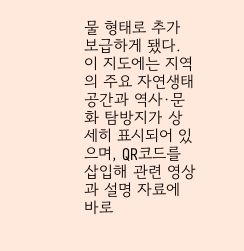물 형태로 추가 보급하게 됐다. 이 지도에는 지역의 주요 자연생태 공간과 역사·문화 탐방지가 상세히 표시되어 있으며, QR코드를 삽입해 관련 영상과 설명 자료에 바로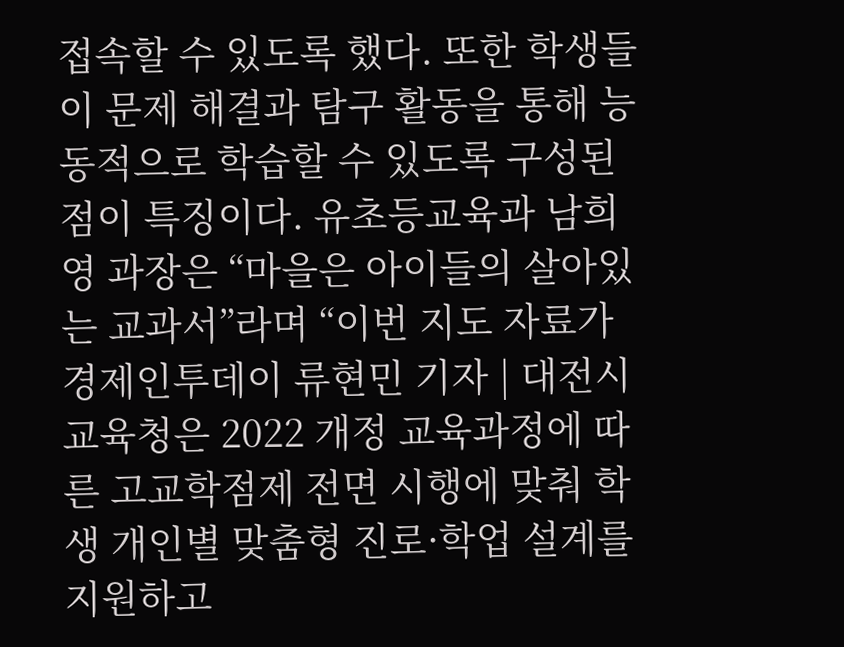접속할 수 있도록 했다. 또한 학생들이 문제 해결과 탐구 활동을 통해 능동적으로 학습할 수 있도록 구성된 점이 특징이다. 유초등교육과 남희영 과장은 “마을은 아이들의 살아있는 교과서”라며 “이번 지도 자료가
경제인투데이 류현민 기자 | 대전시교육청은 2022 개정 교육과정에 따른 고교학점제 전면 시행에 맞춰 학생 개인별 맞춤형 진로·학업 설계를 지원하고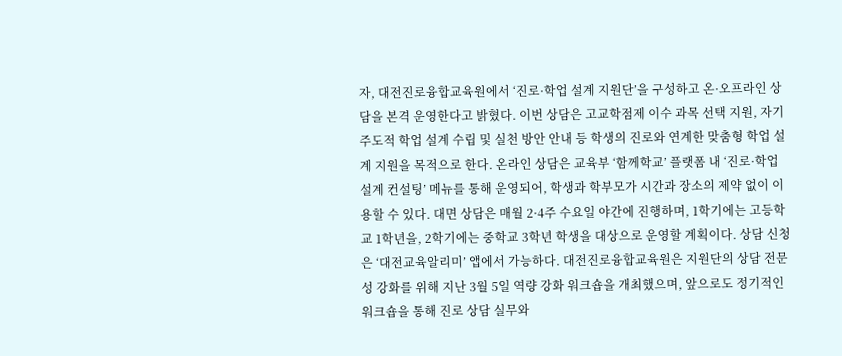자, 대전진로융합교육원에서 ‘진로·학업 설계 지원단’을 구성하고 온·오프라인 상담을 본격 운영한다고 밝혔다. 이번 상담은 고교학점제 이수 과목 선택 지원, 자기주도적 학업 설계 수립 및 실천 방안 안내 등 학생의 진로와 연계한 맞춤형 학업 설계 지원을 목적으로 한다. 온라인 상담은 교육부 ‘함께학교’ 플랫폼 내 ‘진로·학업 설계 컨설팅’ 메뉴를 통해 운영되어, 학생과 학부모가 시간과 장소의 제약 없이 이용할 수 있다. 대면 상담은 매월 2·4주 수요일 야간에 진행하며, 1학기에는 고등학교 1학년을, 2학기에는 중학교 3학년 학생을 대상으로 운영할 계획이다. 상담 신청은 ‘대전교육알리미’ 앱에서 가능하다. 대전진로융합교육원은 지원단의 상담 전문성 강화를 위해 지난 3월 5일 역량 강화 워크숍을 개최했으며, 앞으로도 정기적인 워크숍을 통해 진로 상담 실무와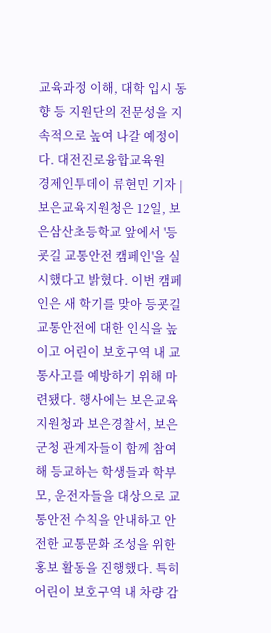교육과정 이해, 대학 입시 동향 등 지원단의 전문성을 지속적으로 높여 나갈 예정이다. 대전진로융합교육원
경제인투데이 류현민 기자 | 보은교육지원청은 12일, 보은삼산초등학교 앞에서 '등굣길 교통안전 캠페인'을 실시했다고 밝혔다. 이번 캠페인은 새 학기를 맞아 등굣길 교통안전에 대한 인식을 높이고 어린이 보호구역 내 교통사고를 예방하기 위해 마련됐다. 행사에는 보은교육지원청과 보은경찰서, 보은군청 관계자들이 함께 참여해 등교하는 학생들과 학부모, 운전자들을 대상으로 교통안전 수칙을 안내하고 안전한 교통문화 조성을 위한 홍보 활동을 진행했다. 특히 어린이 보호구역 내 차량 감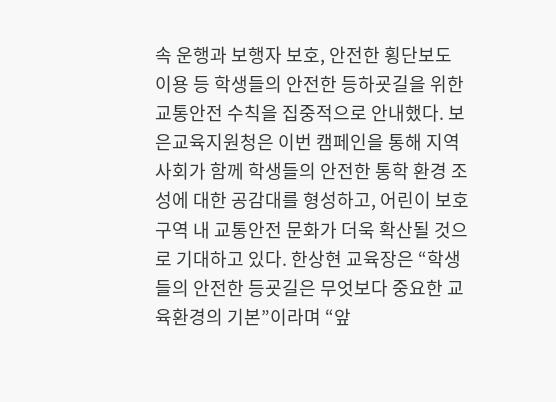속 운행과 보행자 보호, 안전한 횡단보도 이용 등 학생들의 안전한 등하굣길을 위한 교통안전 수칙을 집중적으로 안내했다. 보은교육지원청은 이번 캠페인을 통해 지역사회가 함께 학생들의 안전한 통학 환경 조성에 대한 공감대를 형성하고, 어린이 보호구역 내 교통안전 문화가 더욱 확산될 것으로 기대하고 있다. 한상현 교육장은 “학생들의 안전한 등굣길은 무엇보다 중요한 교육환경의 기본”이라며 “앞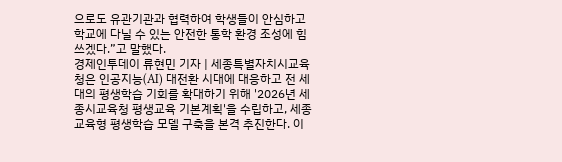으로도 유관기관과 협력하여 학생들이 안심하고 학교에 다닐 수 있는 안전한 통학 환경 조성에 힘쓰겠다.”고 말했다.
경제인투데이 류현민 기자 | 세종특별자치시교육청은 인공지능(AI) 대전환 시대에 대응하고 전 세대의 평생학습 기회를 확대하기 위해 '2026년 세종시교육청 평생교육 기본계획'을 수립하고, 세종교육형 평생학습 모델 구축을 본격 추진한다. 이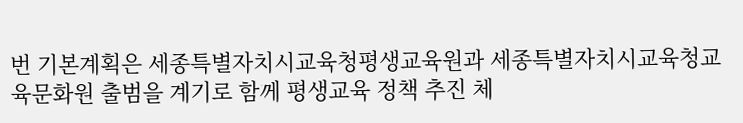번 기본계획은 세종특별자치시교육청평생교육원과 세종특별자치시교육청교육문화원 출범을 계기로 함께 평생교육 정책 추진 체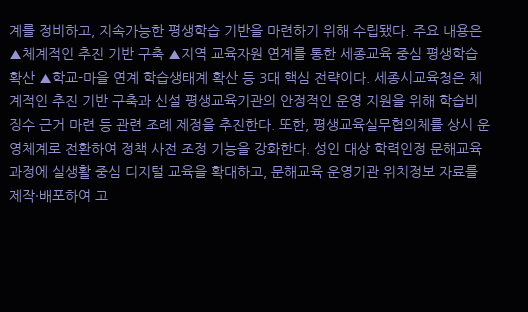계를 정비하고, 지속가능한 평생학습 기반을 마련하기 위해 수립됐다. 주요 내용은 ▲체계적인 추진 기반 구축 ▲지역 교육자원 연계를 통한 세종교육 중심 평생학습 확산 ▲학교-마을 연계 학습생태계 확산 등 3대 핵심 전략이다. 세종시교육청은 체계적인 추진 기반 구축과 신설 평생교육기관의 안정적인 운영 지원을 위해 학습비 징수 근거 마련 등 관련 조례 제정을 추진한다. 또한, 평생교육실무협의체를 상시 운영체계로 전환하여 정책 사전 조정 기능을 강화한다. 성인 대상 학력인정 문해교육 과정에 실생활 중심 디지털 교육을 확대하고, 문해교육 운영기관 위치정보 자료를 제작·배포하여 고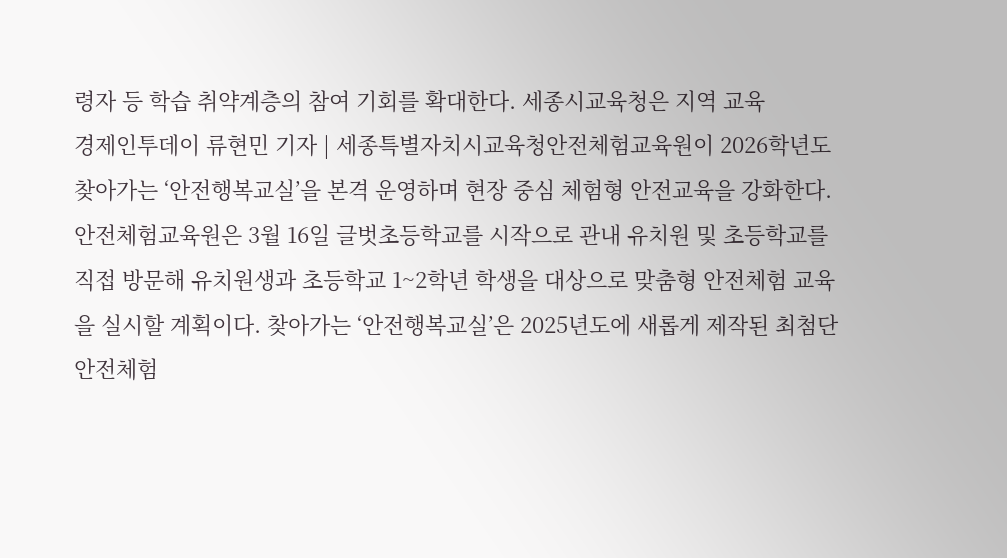령자 등 학습 취약계층의 참여 기회를 확대한다. 세종시교육청은 지역 교육
경제인투데이 류현민 기자 | 세종특별자치시교육청안전체험교육원이 2026학년도 찾아가는 ‘안전행복교실’을 본격 운영하며 현장 중심 체험형 안전교육을 강화한다. 안전체험교육원은 3월 16일 글벗초등학교를 시작으로 관내 유치원 및 초등학교를 직접 방문해 유치원생과 초등학교 1~2학년 학생을 대상으로 맞춤형 안전체험 교육을 실시할 계획이다. 찾아가는 ‘안전행복교실’은 2025년도에 새롭게 제작된 최첨단 안전체험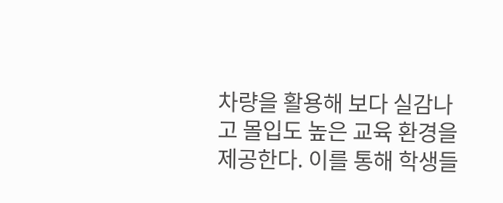차량을 활용해 보다 실감나고 몰입도 높은 교육 환경을 제공한다. 이를 통해 학생들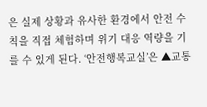은 실제 상황과 유사한 환경에서 안전 수칙을 직접 체험하며 위기 대응 역량을 기를 수 있게 된다. ‘안전행복교실’은 ▲교통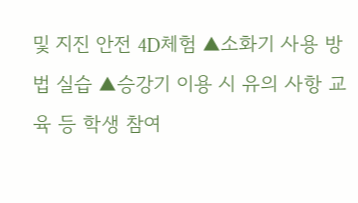및 지진 안전 4D체험 ▲소화기 사용 방법 실습 ▲승강기 이용 시 유의 사항 교육 등 학생 참여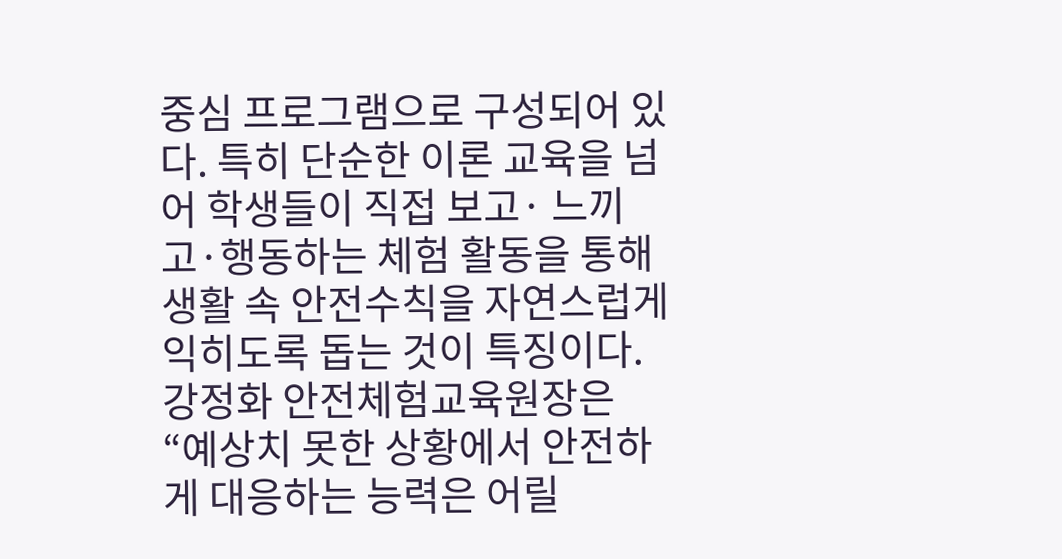중심 프로그램으로 구성되어 있다. 특히 단순한 이론 교육을 넘어 학생들이 직접 보고· 느끼고·행동하는 체험 활동을 통해 생활 속 안전수칙을 자연스럽게 익히도록 돕는 것이 특징이다. 강정화 안전체험교육원장은 “예상치 못한 상황에서 안전하게 대응하는 능력은 어릴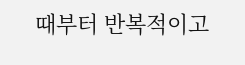때부터 반복적이고